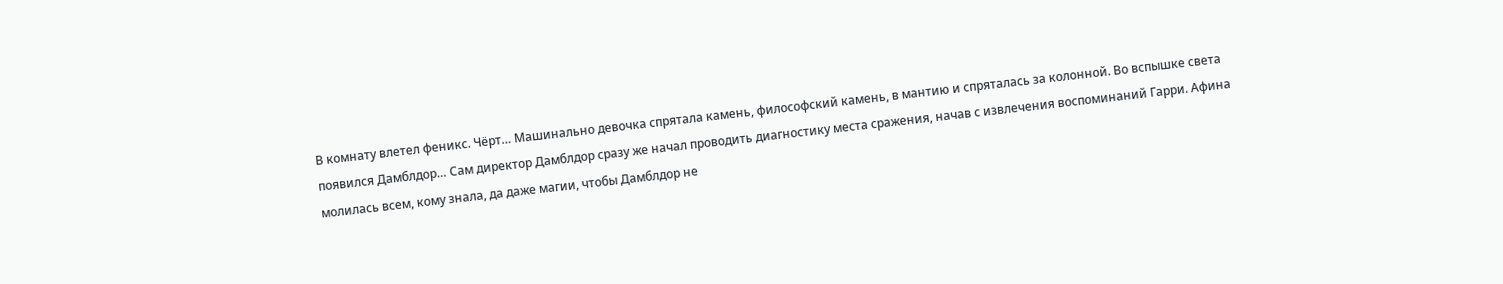В комнату влетел феникс. Чёрт… Машинально девочка спрятала камень, философский камень, в мантию и спряталась за колонной. Во вспышке света появился Дамблдор… Сам директор Дамблдор сразу же начал проводить диагностику места сражения, начав с извлечения воспоминаний Гарри. Афина молилась всем, кому знала, да даже магии, чтобы Дамблдор не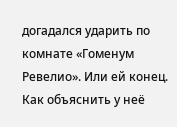догадался ударить по комнате «Гоменум Ревелио». Или ей конец. Как объяснить у неё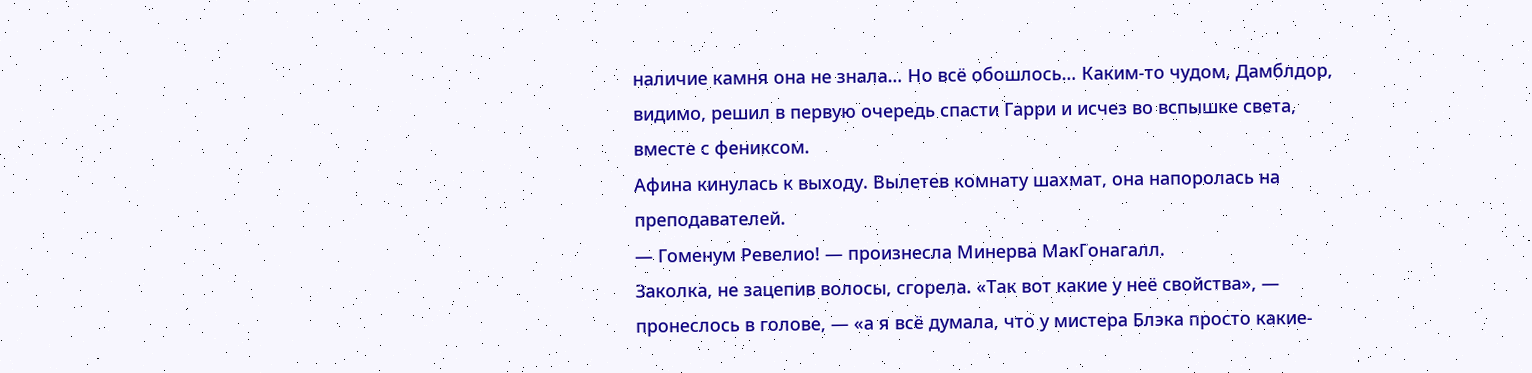наличие камня она не знала… Но всё обошлось… Каким-то чудом, Дамблдор, видимо, решил в первую очередь спасти Гарри и исчез во вспышке света, вместе с фениксом.
Афина кинулась к выходу. Вылетев комнату шахмат, она напоролась на преподавателей.
— Гоменум Ревелио! — произнесла Минерва МакГонагалл.
Заколка, не зацепив волосы, сгорела. «Так вот какие у неё свойства», — пронеслось в голове, — «а я всё думала, что у мистера Блэка просто какие-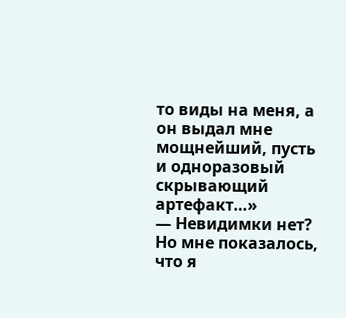то виды на меня, а он выдал мне мощнейший, пусть и одноразовый скрывающий артефакт…»
— Невидимки нет? Но мне показалось, что я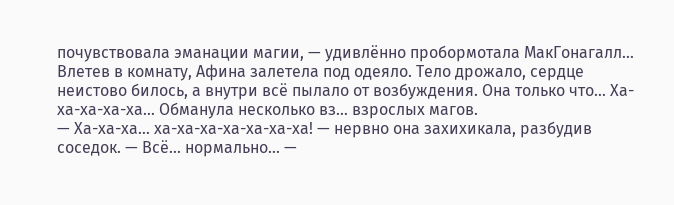почувствовала эманации магии, — удивлённо пробормотала МакГонагалл…
Влетев в комнату, Афина залетела под одеяло. Тело дрожало, сердце неистово билось, а внутри всё пылало от возбуждения. Она только что… Ха-ха-ха-ха-ха… Обманула несколько вз… взрослых магов.
— Ха-ха-ха… ха-ха-ха-ха-ха-ха-ха! — нервно она захихикала, разбудив соседок. — Всё… нормально… —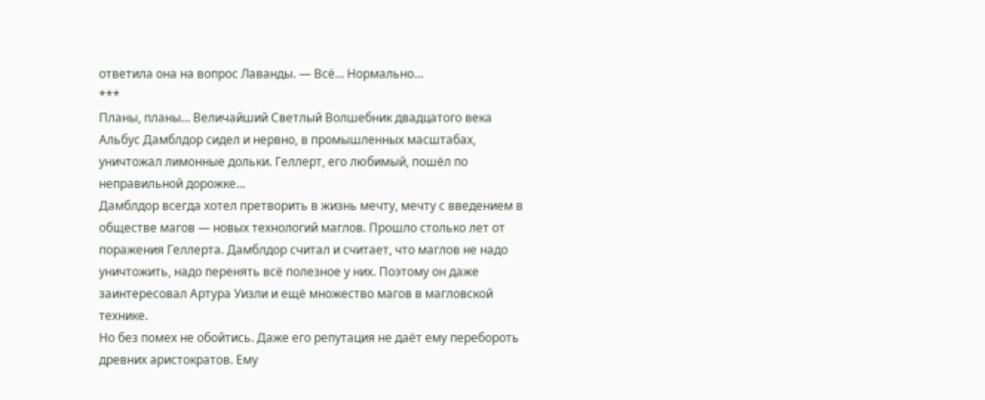ответила она на вопрос Лаванды. — Всё… Нормально…
***
Планы, планы… Величайший Светлый Волшебник двадцатого века Альбус Дамблдор сидел и нервно, в промышленных масштабах, уничтожал лимонные дольки. Геллерт, его любимый, пошёл по неправильной дорожке…
Дамблдор всегда хотел претворить в жизнь мечту, мечту с введением в обществе магов — новых технологий маглов. Прошло столько лет от поражения Геллерта. Дамблдор считал и считает, что маглов не надо уничтожить, надо перенять всё полезное у них. Поэтому он даже заинтересовал Артура Уизли и ещё множество магов в магловской технике.
Но без помех не обойтись. Даже его репутация не даёт ему перебороть древних аристократов. Ему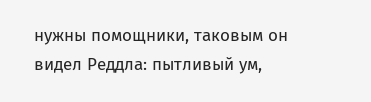нужны помощники, таковым он видел Реддла: пытливый ум,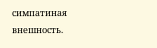симпатиная внешность.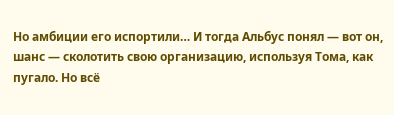Но амбиции его испортили… И тогда Альбус понял — вот он, шанс — сколотить свою организацию, используя Тома, как пугало. Но всё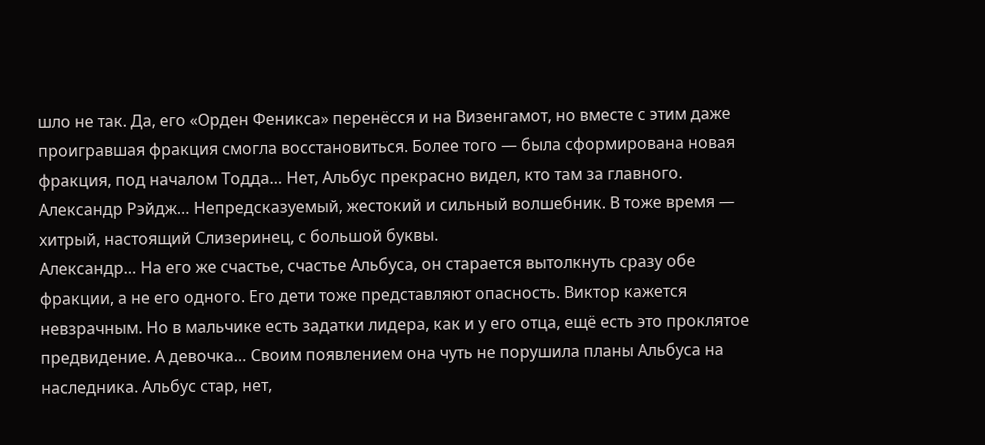шло не так. Да, его «Орден Феникса» перенёсся и на Визенгамот, но вместе с этим даже проигравшая фракция смогла восстановиться. Более того — была сформирована новая фракция, под началом Тодда… Нет, Альбус прекрасно видел, кто там за главного. Александр Рэйдж… Непредсказуемый, жестокий и сильный волшебник. В тоже время — хитрый, настоящий Слизеринец, с большой буквы.
Александр… На его же счастье, счастье Альбуса, он старается вытолкнуть сразу обе фракции, а не его одного. Его дети тоже представляют опасность. Виктор кажется невзрачным. Но в мальчике есть задатки лидера, как и у его отца, ещё есть это проклятое предвидение. А девочка… Своим появлением она чуть не порушила планы Альбуса на наследника. Альбус стар, нет,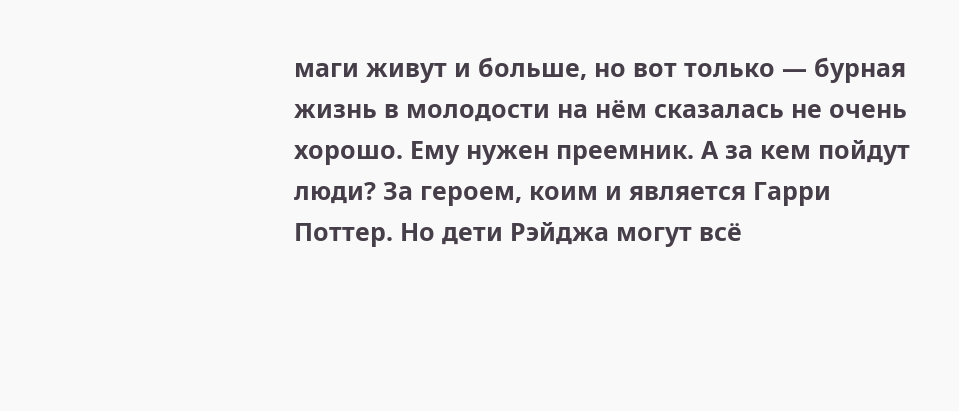маги живут и больше, но вот только — бурная жизнь в молодости на нём сказалась не очень хорошо. Ему нужен преемник. А за кем пойдут люди? За героем, коим и является Гарри Поттер. Но дети Рэйджа могут всё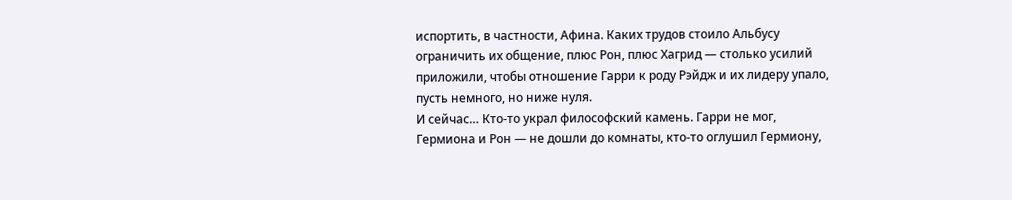испортить, в частности, Афина. Каких трудов стоило Альбусу ограничить их общение, плюс Рон, плюс Хагрид — столько усилий приложили, чтобы отношение Гарри к роду Рэйдж и их лидеру упало, пусть немного, но ниже нуля.
И сейчас… Кто-то украл философский камень. Гарри не мог, Гермиона и Рон — не дошли до комнаты, кто-то оглушил Гермиону,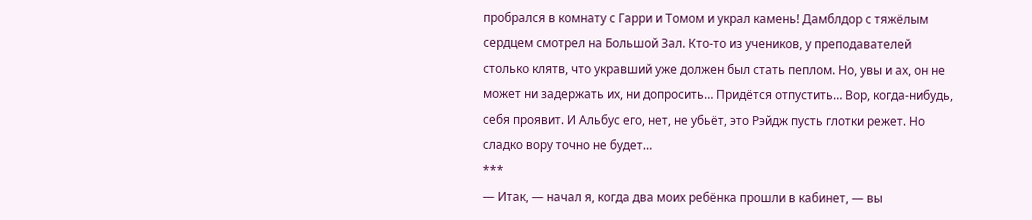пробрался в комнату с Гарри и Томом и украл камень! Дамблдор с тяжёлым сердцем смотрел на Большой Зал. Кто-то из учеников, у преподавателей столько клятв, что укравший уже должен был стать пеплом. Но, увы и ах, он не может ни задержать их, ни допросить… Придётся отпустить… Вор, когда-нибудь, себя проявит. И Альбус его, нет, не убьёт, это Рэйдж пусть глотки режет. Но сладко вору точно не будет…
***
— Итак, — начал я, когда два моих ребёнка прошли в кабинет, — вы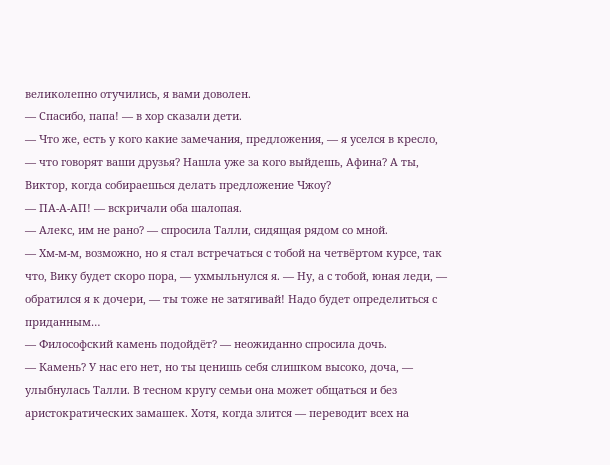великолепно отучились, я вами доволен.
— Спасибо, папа! — в хор сказали дети.
— Что же, есть у кого какие замечания, предложения, — я уселся в кресло, — что говорят ваши друзья? Нашла уже за кого выйдешь, Афина? А ты, Виктор, когда собираешься делать предложение Чжоу?
— ПА-А-АП! — вскричали оба шалопая.
— Алекс, им не рано? — спросила Талли, сидящая рядом со мной.
— Хм-м-м, возможно, но я стал встречаться с тобой на четвёртом курсе, так что, Вику будет скоро пора, — ухмыльнулся я. — Ну, а с тобой, юная леди, — обратился я к дочери, — ты тоже не затягивай! Надо будет определиться с приданным…
— Философский камень подойдёт? — неожиданно спросила дочь.
— Камень? У нас его нет, но ты ценишь себя слишком высоко, доча, — улыбнулась Талли. В тесном кругу семьи она может общаться и без аристократических замашек. Хотя, когда злится — переводит всех на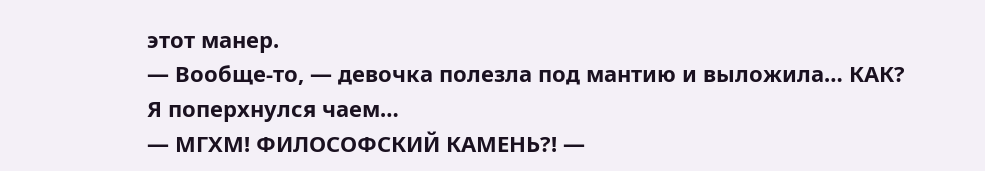этот манер.
— Вообще-то, — девочка полезла под мантию и выложила… КАК?
Я поперхнулся чаем…
— МГХМ! ФИЛОСОФСКИЙ КАМЕНЬ?! —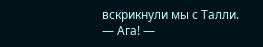вскрикнули мы с Талли.
— Ага! —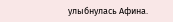улыбнулась Афина.